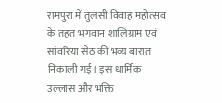रामपुरा में तुलसी विवाह महोत्सव के तहत भगवान शालिग्राम एवं सांवरिया सेठ की भव्य बारात निकाली गई। इस धार्मिक उल्लास और भक्ति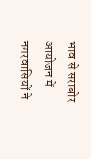भाव से सराबोर आयोजन में नगरवासियों ने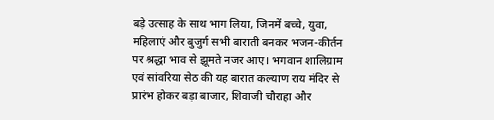बड़े उत्साह के साथ भाग लिया, जिनमें बच्चे, युवा, महिलाएं और बुजुर्ग सभी बाराती बनकर भजन-कीर्तन पर श्रद्धा भाव से झूमते नजर आए। भगवान शालिग्राम एवं सांवरिया सेठ की यह बारात कल्याण राय मंदिर से प्रारंभ होकर बड़ा बाजार, शिवाजी चौराहा और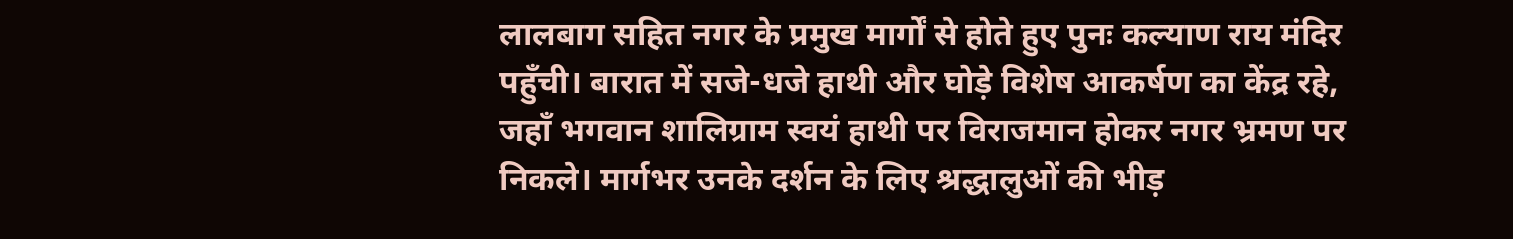लालबाग सहित नगर के प्रमुख मार्गों से होते हुए पुनः कल्याण राय मंदिर पहुँची। बारात में सजे-धजे हाथी और घोड़े विशेष आकर्षण का केंद्र रहे, जहाँ भगवान शालिग्राम स्वयं हाथी पर विराजमान होकर नगर भ्रमण पर निकले। मार्गभर उनके दर्शन के लिए श्रद्धालुओं की भीड़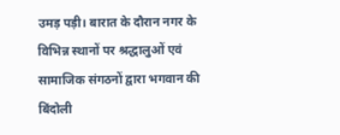उमड़ पड़ी। बारात के दौरान नगर के विभिन्न स्थानों पर श्रद्धालुओं एवं सामाजिक संगठनों द्वारा भगवान की बिंदोली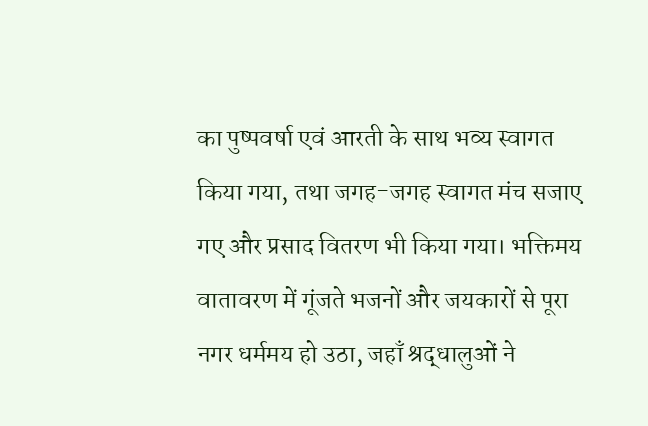का पुष्पवर्षा एवं आरती के साथ भव्य स्वागत किया गया, तथा जगह-जगह स्वागत मंच सजाए गए और प्रसाद वितरण भी किया गया। भक्तिमय वातावरण में गूंजते भजनों और जयकारों से पूरा नगर धर्ममय हो उठा, जहाँ श्रद्धालुओं ने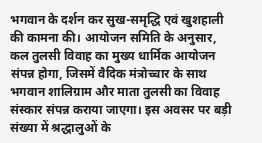भगवान के दर्शन कर सुख-समृद्धि एवं खुशहाली की कामना की। आयोजन समिति के अनुसार, कल तुलसी विवाह का मुख्य धार्मिक आयोजन संपन्न होगा, जिसमें वैदिक मंत्रोच्चार के साथ भगवान शालिग्राम और माता तुलसी का विवाह संस्कार संपन्न कराया जाएगा। इस अवसर पर बड़ी संख्या में श्रद्धालुओं के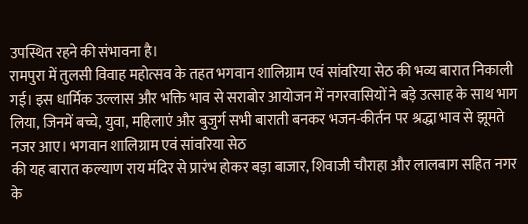उपस्थित रहने की संभावना है।
रामपुरा में तुलसी विवाह महोत्सव के तहत भगवान शालिग्राम एवं सांवरिया सेठ की भव्य बारात निकाली गई। इस धार्मिक उल्लास और भक्ति भाव से सराबोर आयोजन में नगरवासियों ने बड़े उत्साह के साथ भाग लिया, जिनमें बच्चे, युवा, महिलाएं और बुजुर्ग सभी बाराती बनकर भजन-कीर्तन पर श्रद्धा भाव से झूमते नजर आए। भगवान शालिग्राम एवं सांवरिया सेठ
की यह बारात कल्याण राय मंदिर से प्रारंभ होकर बड़ा बाजार, शिवाजी चौराहा और लालबाग सहित नगर के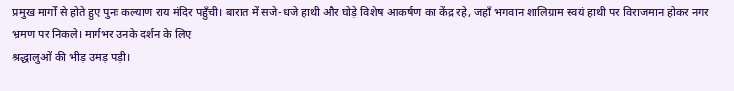प्रमुख मार्गों से होते हुए पुनः कल्याण राय मंदिर पहुँची। बारात में सजे-धजे हाथी और घोड़े विशेष आकर्षण का केंद्र रहे, जहाँ भगवान शालिग्राम स्वयं हाथी पर विराजमान होकर नगर भ्रमण पर निकले। मार्गभर उनके दर्शन के लिए
श्रद्धालुओं की भीड़ उमड़ पड़ी।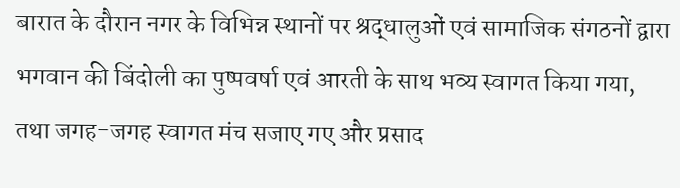बारात के दौरान नगर के विभिन्न स्थानों पर श्रद्धालुओं एवं सामाजिक संगठनों द्वारा भगवान की बिंदोली का पुष्पवर्षा एवं आरती के साथ भव्य स्वागत किया गया, तथा जगह-जगह स्वागत मंच सजाए गए और प्रसाद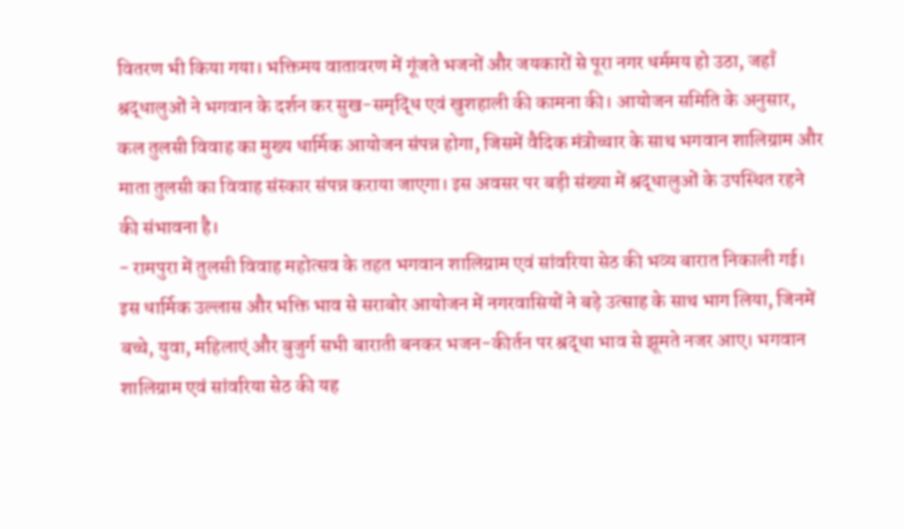वितरण भी किया गया। भक्तिमय वातावरण में गूंजते भजनों और जयकारों से पूरा नगर धर्ममय हो उठा, जहाँ
श्रद्धालुओं ने भगवान के दर्शन कर सुख-समृद्धि एवं खुशहाली की कामना की। आयोजन समिति के अनुसार, कल तुलसी विवाह का मुख्य धार्मिक आयोजन संपन्न होगा, जिसमें वैदिक मंत्रोच्चार के साथ भगवान शालिग्राम और माता तुलसी का विवाह संस्कार संपन्न कराया जाएगा। इस अवसर पर बड़ी संख्या में श्रद्धालुओं के उपस्थित रहने की संभावना है।
- रामपुरा में तुलसी विवाह महोत्सव के तहत भगवान शालिग्राम एवं सांवरिया सेठ की भव्य बारात निकाली गई। इस धार्मिक उल्लास और भक्ति भाव से सराबोर आयोजन में नगरवासियों ने बड़े उत्साह के साथ भाग लिया, जिनमें बच्चे, युवा, महिलाएं और बुजुर्ग सभी बाराती बनकर भजन-कीर्तन पर श्रद्धा भाव से झूमते नजर आए। भगवान शालिग्राम एवं सांवरिया सेठ की यह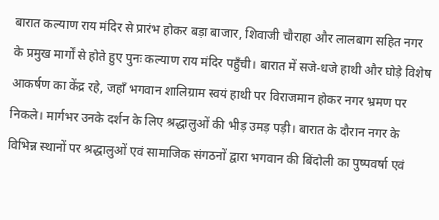बारात कल्याण राय मंदिर से प्रारंभ होकर बड़ा बाजार, शिवाजी चौराहा और लालबाग सहित नगर के प्रमुख मार्गों से होते हुए पुनः कल्याण राय मंदिर पहुँची। बारात में सजे-धजे हाथी और घोड़े विशेष आकर्षण का केंद्र रहे, जहाँ भगवान शालिग्राम स्वयं हाथी पर विराजमान होकर नगर भ्रमण पर निकले। मार्गभर उनके दर्शन के लिए श्रद्धालुओं की भीड़ उमड़ पड़ी। बारात के दौरान नगर के विभिन्न स्थानों पर श्रद्धालुओं एवं सामाजिक संगठनों द्वारा भगवान की बिंदोली का पुष्पवर्षा एवं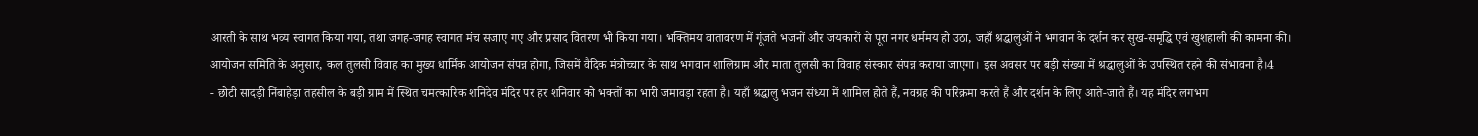आरती के साथ भव्य स्वागत किया गया, तथा जगह-जगह स्वागत मंच सजाए गए और प्रसाद वितरण भी किया गया। भक्तिमय वातावरण में गूंजते भजनों और जयकारों से पूरा नगर धर्ममय हो उठा, जहाँ श्रद्धालुओं ने भगवान के दर्शन कर सुख-समृद्धि एवं खुशहाली की कामना की। आयोजन समिति के अनुसार, कल तुलसी विवाह का मुख्य धार्मिक आयोजन संपन्न होगा, जिसमें वैदिक मंत्रोच्चार के साथ भगवान शालिग्राम और माता तुलसी का विवाह संस्कार संपन्न कराया जाएगा। इस अवसर पर बड़ी संख्या में श्रद्धालुओं के उपस्थित रहने की संभावना है।4
- छोटी सादड़ी निंबाहेड़ा तहसील के बड़ी ग्राम में स्थित चमत्कारिक शनिदेव मंदिर पर हर शनिवार को भक्तों का भारी जमावड़ा रहता है। यहाँ श्रद्धालु भजन संध्या में शामिल होते हैं, नवग्रह की परिक्रमा करते हैं और दर्शन के लिए आते-जाते हैं। यह मंदिर लगभग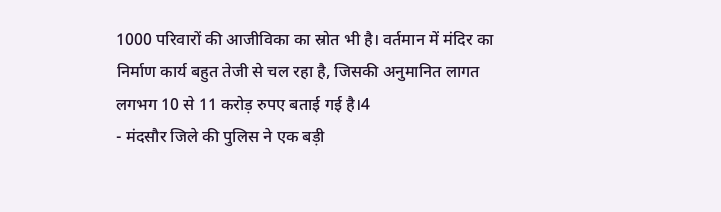1000 परिवारों की आजीविका का स्रोत भी है। वर्तमान में मंदिर का निर्माण कार्य बहुत तेजी से चल रहा है, जिसकी अनुमानित लागत लगभग 10 से 11 करोड़ रुपए बताई गई है।4
- मंदसौर जिले की पुलिस ने एक बड़ी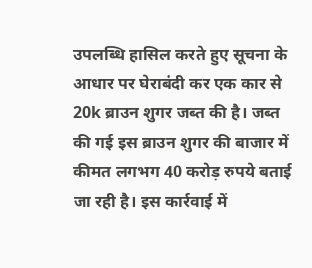उपलब्धि हासिल करते हुए सूचना के आधार पर घेराबंदी कर एक कार से 20k ब्राउन शुगर जब्त की है। जब्त की गई इस ब्राउन शुगर की बाजार में कीमत लगभग 40 करोड़ रुपये बताई जा रही है। इस कार्रवाई में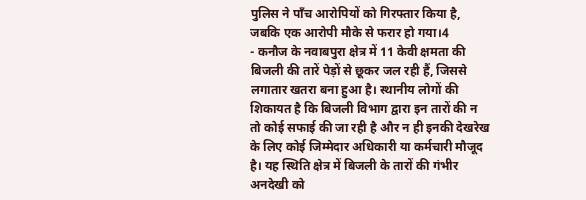पुलिस ने पाँच आरोपियों को गिरफ्तार किया है, जबकि एक आरोपी मौके से फरार हो गया।4
- कनौज के नवाबपुरा क्षेत्र में 11 केवी क्षमता की बिजली की तारें पेड़ों से छूकर जल रही हैं, जिससे लगातार खतरा बना हुआ है। स्थानीय लोगों की शिकायत है कि बिजली विभाग द्वारा इन तारों की न तो कोई सफाई की जा रही है और न ही इनकी देखरेख के लिए कोई जिम्मेदार अधिकारी या कर्मचारी मौजूद है। यह स्थिति क्षेत्र में बिजली के तारों की गंभीर अनदेखी को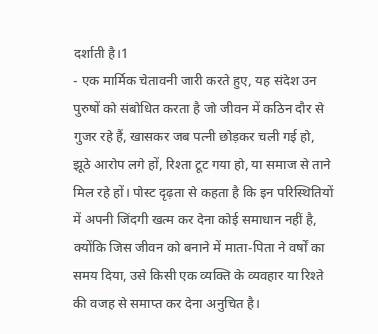दर्शाती है।1
- एक मार्मिक चेतावनी जारी करते हुए, यह संदेश उन पुरुषों को संबोधित करता है जो जीवन में कठिन दौर से गुजर रहे हैं, खासकर जब पत्नी छोड़कर चली गई हो, झूठे आरोप लगे हों, रिश्ता टूट गया हो, या समाज से ताने मिल रहे हों। पोस्ट दृढ़ता से कहता है कि इन परिस्थितियों में अपनी जिंदगी खत्म कर देना कोई समाधान नहीं है, क्योंकि जिस जीवन को बनाने में माता-पिता ने वर्षों का समय दिया, उसे किसी एक व्यक्ति के व्यवहार या रिश्ते की वजह से समाप्त कर देना अनुचित है।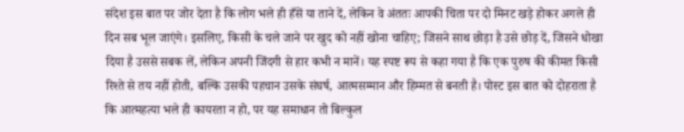संदेश इस बात पर जोर देता है कि लोग भले ही हँसें या ताने दें, लेकिन वे अंततः आपकी चिता पर दो मिनट खड़े होकर अगले ही दिन सब भूल जाएंगे। इसलिए, किसी के चले जाने पर खुद को नहीं खोना चाहिए; जिसने साथ छोड़ा है उसे छोड़ दें, जिसने धोखा दिया है उससे सबक लें, लेकिन अपनी जिंदगी से हार कभी न मानें। यह स्पष्ट रूप से कहा गया है कि एक पुरुष की कीमत किसी रिश्ते से तय नहीं होती, बल्कि उसकी पहचान उसके संघर्ष, आत्मसम्मान और हिम्मत से बनती है। पोस्ट इस बात को दोहराता है कि आत्महत्या भले ही कायरता न हो, पर यह समाधान तो बिल्कुल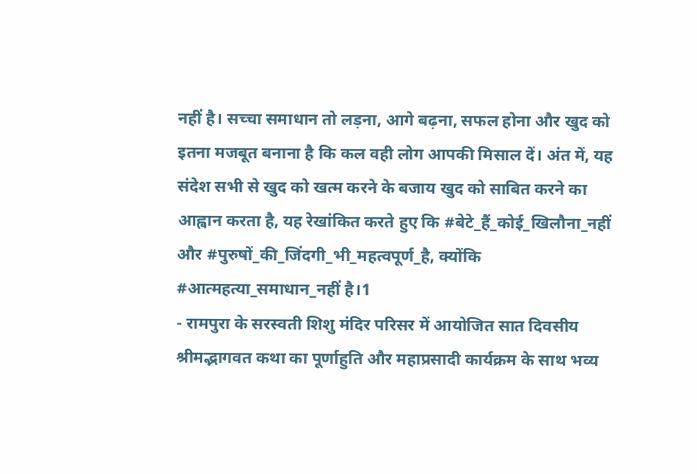नहीं है। सच्चा समाधान तो लड़ना, आगे बढ़ना, सफल होना और खुद को इतना मजबूत बनाना है कि कल वही लोग आपकी मिसाल दें। अंत में, यह संदेश सभी से खुद को खत्म करने के बजाय खुद को साबित करने का आह्वान करता है, यह रेखांकित करते हुए कि #बेटे_हैं_कोई_खिलौना_नहीं और #पुरुषों_की_जिंदगी_भी_महत्वपूर्ण_है, क्योंकि #आत्महत्या_समाधान_नहीं है।1
- रामपुरा के सरस्वती शिशु मंदिर परिसर में आयोजित सात दिवसीय श्रीमद्भागवत कथा का पूर्णाहुति और महाप्रसादी कार्यक्रम के साथ भव्य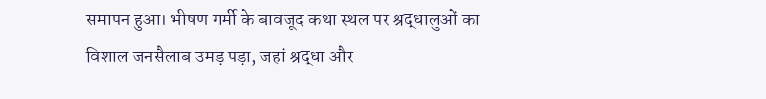समापन हुआ। भीषण गर्मी के बावजूद कथा स्थल पर श्रद्धालुओं का विशाल जनसैलाब उमड़ पड़ा, जहां श्रद्धा और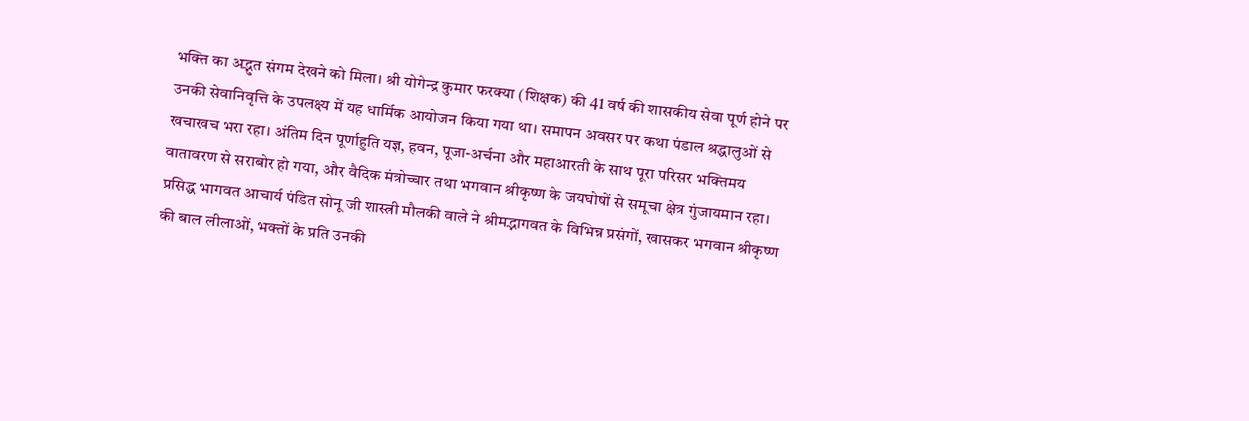भक्ति का अद्भुत संगम देखने को मिला। श्री योगेन्द्र कुमार फरक्या (शिक्षक) की 41 वर्ष की शासकीय सेवा पूर्ण होने पर उनकी सेवानिवृत्ति के उपलक्ष्य में यह धार्मिक आयोजन किया गया था। समापन अवसर पर कथा पंडाल श्रद्धालुओं से खचाखच भरा रहा। अंतिम दिन पूर्णाहुति यज्ञ, हवन, पूजा-अर्चना और महाआरती के साथ पूरा परिसर भक्तिमय वातावरण से सराबोर हो गया, और वैदिक मंत्रोच्चार तथा भगवान श्रीकृष्ण के जयघोषों से समूचा क्षेत्र गुंजायमान रहा। प्रसिद्ध भागवत आचार्य पंडित सोनू जी शास्त्री मौलकी वाले ने श्रीमद्भागवत के विभिन्न प्रसंगों, खासकर भगवान श्रीकृष्ण की बाल लीलाओं, भक्तों के प्रति उनकी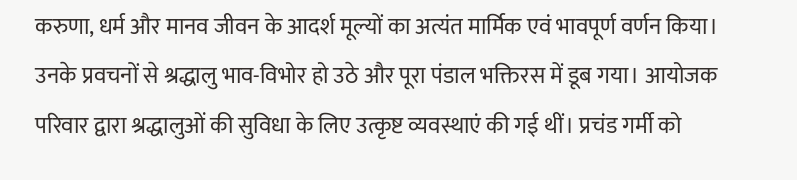करुणा, धर्म और मानव जीवन के आदर्श मूल्यों का अत्यंत मार्मिक एवं भावपूर्ण वर्णन किया। उनके प्रवचनों से श्रद्धालु भाव-विभोर हो उठे और पूरा पंडाल भक्तिरस में डूब गया। आयोजक परिवार द्वारा श्रद्धालुओं की सुविधा के लिए उत्कृष्ट व्यवस्थाएं की गई थीं। प्रचंड गर्मी को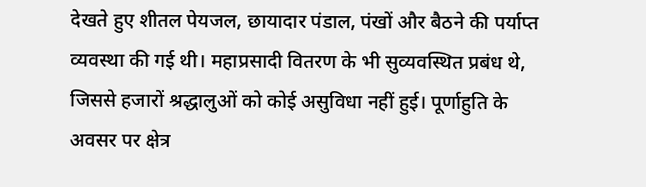देखते हुए शीतल पेयजल, छायादार पंडाल, पंखों और बैठने की पर्याप्त व्यवस्था की गई थी। महाप्रसादी वितरण के भी सुव्यवस्थित प्रबंध थे, जिससे हजारों श्रद्धालुओं को कोई असुविधा नहीं हुई। पूर्णाहुति के अवसर पर क्षेत्र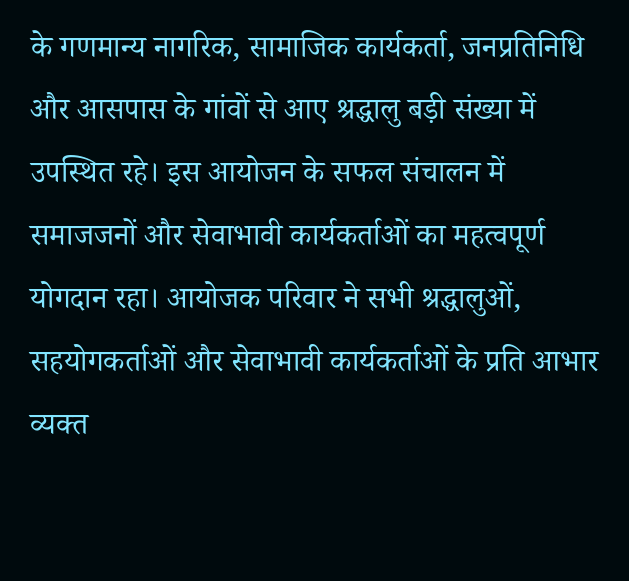के गणमान्य नागरिक, सामाजिक कार्यकर्ता, जनप्रतिनिधि और आसपास के गांवों से आए श्रद्धालु बड़ी संख्या में उपस्थित रहे। इस आयोजन के सफल संचालन में समाजजनों और सेवाभावी कार्यकर्ताओं का महत्वपूर्ण योगदान रहा। आयोजक परिवार ने सभी श्रद्धालुओं, सहयोगकर्ताओं और सेवाभावी कार्यकर्ताओं के प्रति आभार व्यक्त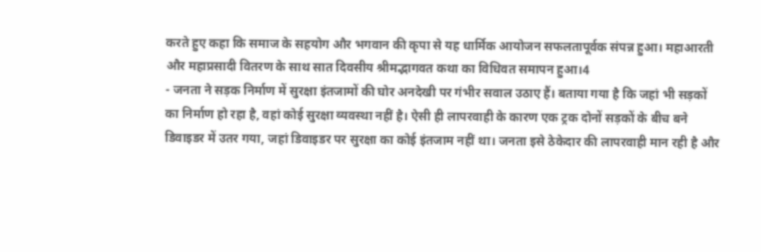करते हुए कहा कि समाज के सहयोग और भगवान की कृपा से यह धार्मिक आयोजन सफलतापूर्वक संपन्न हुआ। महाआरती और महाप्रसादी वितरण के साथ सात दिवसीय श्रीमद्भागवत कथा का विधिवत समापन हुआ।4
- जनता ने सड़क निर्माण में सुरक्षा इंतजामों की घोर अनदेखी पर गंभीर सवाल उठाए हैं। बताया गया है कि जहां भी सड़कों का निर्माण हो रहा है, वहां कोई सुरक्षा व्यवस्था नहीं है। ऐसी ही लापरवाही के कारण एक ट्रक दोनों सड़कों के बीच बने डिवाइडर में उतर गया, जहां डिवाइडर पर सुरक्षा का कोई इंतजाम नहीं था। जनता इसे ठेकेदार की लापरवाही मान रही है और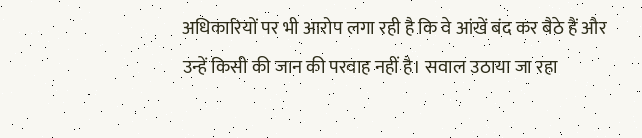अधिकारियों पर भी आरोप लगा रही है कि वे आंखें बंद कर बैठे हैं और उन्हें किसी की जान की परवाह नहीं है। सवाल उठाया जा रहा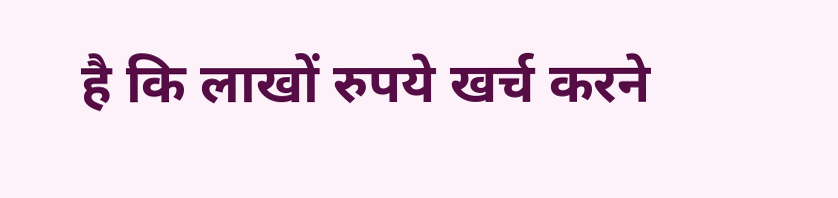है कि लाखों रुपये खर्च करने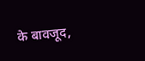के बावजूद,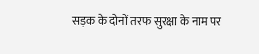सड़क के दोनों तरफ सुरक्षा के नाम पर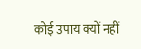कोई उपाय क्यों नहीं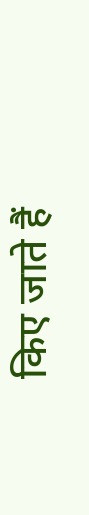किए जाते हैं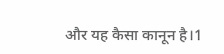और यह कैसा कानून है।1